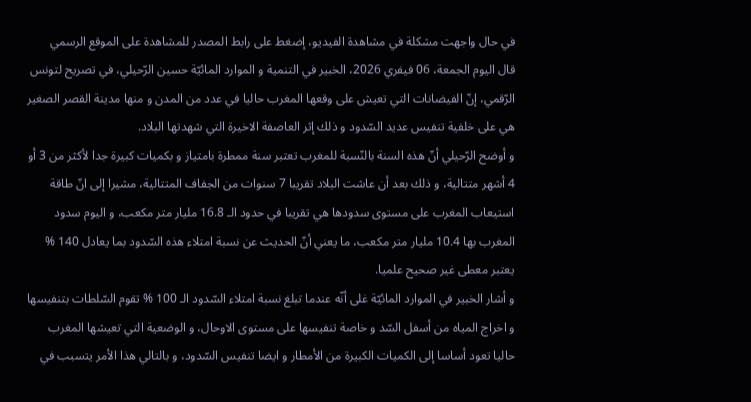في حال واجهت مشكلة في مشاهدة الفيديو، إضغط على رابط المصدر للمشاهدة على الموقع الرسمي
قال اليوم الجمعة، 06 فيفري 2026، الخبير في التنمية و الموارد المائيّة حسين الرّحيلي، في تصريح لتونس الرّقمي، إنّ الفيضانات التي تعيش على وقعها المغرب حاليا في عدد من المدن و منها مدينة القصر الصغير هي على خلفية تنفيس عديد السّدود و ذلك إثر العاصفة الاخيرة التي شهدتها البلاد.
و أوضح الرّحيلي أنّ هذه السنة بالنّسبة للمغرب تعتبر سنة ممطرة بامتياز و بكميات كبيرة جدا لأكثر من 3 أو 4 أشهر متتالية، و ذلك بعد أن عاشت البلاد تقريبا 7 سنوات من الجفاف المتتالية، مشيرا إلى انّ طاقة استيعاب المغرب على مستوى سدودها هي تقريبا في حدود الـ 16.8 مليار متر مكعب، و اليوم سدود المغرب بها 10.4 مليار متر مكعب، ما يعني أنّ الحديث عن نسبة امتلاء هذه السّدود بما يعادل 140 % يعتبر معطى غير صحيح علميا.
و أشار الخبير في الموارد المائيّة غلى أنّه عندما تبلغ نسبة امتلاء السّدود الـ 100 % تقوم السّلطات بتنفيسها و اخراج المياه من أسفل السّد و خاصة تنفيسها على مستوى الاوحال، و الوضعية التي تعيشها المغرب حاليا تعود أساسا إلى الكميات الكبيرة من الأمطار و ايضا تنفيس السّدود، و بالتالي هذا الأمر يتسبب في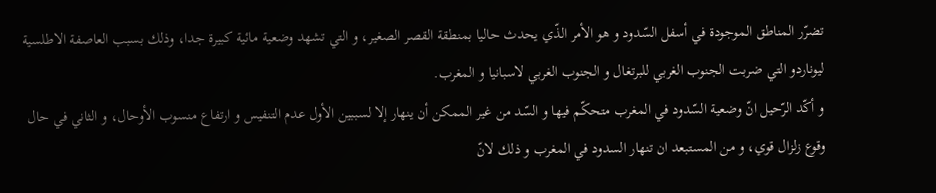تضرّر المناطق الموجودة في أسفل السّدود و هو الأمر الذّي يحدث حاليا بمنطقة القصر الصغير، و التي تشهد وضعية مائية كبيرة جدا، وذلك بسبب العاصفة الاطلسية ليوناردو التي ضربت الجنوب الغربي للبرتغال و الجنوب الغربي لاسبانيا و المغرب.
و أكّد الرّحيل انّ وضعية السّدود في المغرب متحكّم فيها و السّد من غير الممكن أن ينهار إلا لسببين الأول عدم التنفيس و ارتفاع منسوب الأوحال، و الثاني في حال وقوع زلزال قوي، و من المستبعد ان تنهار السدود في المغرب و ذلك لانّ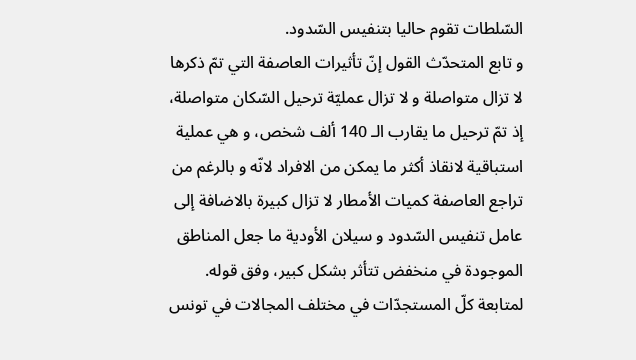السّلطات تقوم حاليا بتنفيس السّدود.
و تابع المتحدّث القول إنّ تأثيرات العاصفة التي تمّ ذكرها لا تزال متواصلة و لا تزال عمليّة ترحيل السّكان متواصلة، إذ تمّ ترحيل ما يقارب الـ 140 ألف شخص، و هي عملية استباقية لانقاذ أكثر ما يمكن من الافراد لانّه و بالرغم من تراجع العاصفة كميات الأمطار لا تزال كبيرة بالاضافة إلى عامل تنفيس السّدود و سيلان الأودية ما جعل المناطق الموجودة في منخفض تتأثر بشكل كبير، وفق قوله.
لمتابعة كلّ المستجدّات في مختلف المجالات في تونس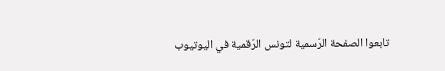تابعوا الصفحة الرّسمية لتونس الرّقمية في اليوتيوب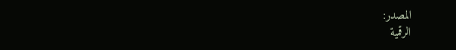المصدر:
الرقمية